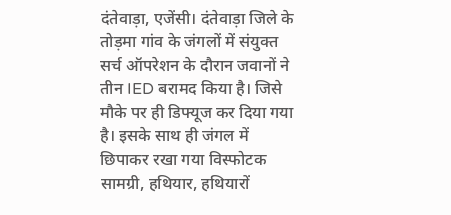दंतेवाड़ा, एजेंसी। दंतेवाड़ा जिले के तोड़मा गांव के जंगलों में संयुक्त सर्च ऑपरेशन के दौरान जवानों ने तीन IED बरामद किया है। जिसे मौके पर ही डिफ्यूज कर दिया गया है। इसके साथ ही जंगल में छिपाकर रखा गया विस्फोटक सामग्री, हथियार, हथियारों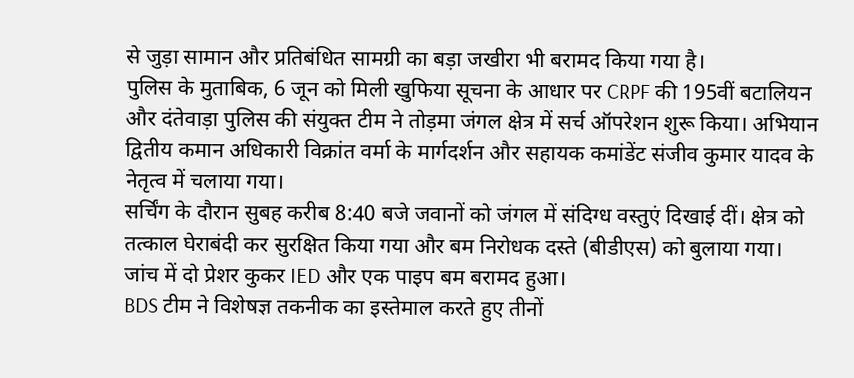से जुड़ा सामान और प्रतिबंधित सामग्री का बड़ा जखीरा भी बरामद किया गया है।
पुलिस के मुताबिक, 6 जून को मिली खुफिया सूचना के आधार पर CRPF की 195वीं बटालियन और दंतेवाड़ा पुलिस की संयुक्त टीम ने तोड़मा जंगल क्षेत्र में सर्च ऑपरेशन शुरू किया। अभियान द्वितीय कमान अधिकारी विक्रांत वर्मा के मार्गदर्शन और सहायक कमांडेंट संजीव कुमार यादव के नेतृत्व में चलाया गया।
सर्चिंग के दौरान सुबह करीब 8:40 बजे जवानों को जंगल में संदिग्ध वस्तुएं दिखाई दीं। क्षेत्र को तत्काल घेराबंदी कर सुरक्षित किया गया और बम निरोधक दस्ते (बीडीएस) को बुलाया गया। जांच में दो प्रेशर कुकर IED और एक पाइप बम बरामद हुआ।
BDS टीम ने विशेषज्ञ तकनीक का इस्तेमाल करते हुए तीनों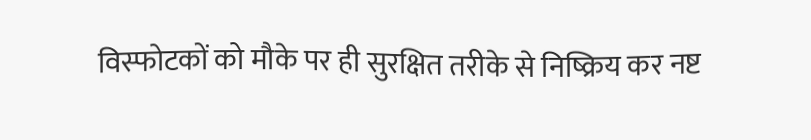विस्फोटकों को मौके पर ही सुरक्षित तरीके से निष्क्रिय कर नष्ट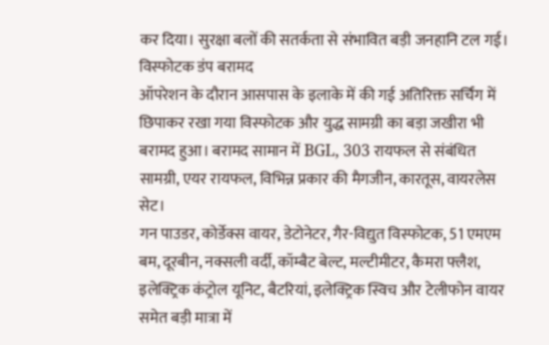कर दिया। सुरक्षा बलों की सतर्कता से संभावित बड़ी जनहानि टल गई।
विस्फोटक डंप बरामद
ऑपरेशन के दौरान आसपास के इलाके में की गई अतिरिक्त सर्चिंग में छिपाकर रखा गया विस्फोटक और युद्ध सामग्री का बड़ा जखीरा भी बरामद हुआ। बरामद सामान में BGL, 303 रायफल से संबंधित सामग्री, एयर रायफल, विभिन्न प्रकार की मैगजीन, कारतूस, वायरलेस सेट।
गन पाउडर, कोर्डेक्स वायर, डेटोनेटर, गैर-विद्युत विस्फोटक, 51 एमएम बम, दूरबीन, नक्सली वर्दी, कॉम्बैट बेल्ट, मल्टीमीटर, कैमरा फ्लैश, इलेक्ट्रिक कंट्रोल यूनिट, बैटरियां, इलेक्ट्रिक स्विच और टेलीफोन वायर समेत बड़ी मात्रा में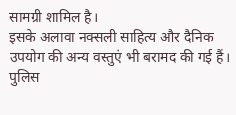सामग्री शामिल है।
इसके अलावा नक्सली साहित्य और दैनिक उपयोग की अन्य वस्तुएं भी बरामद की गई हैं। पुलिस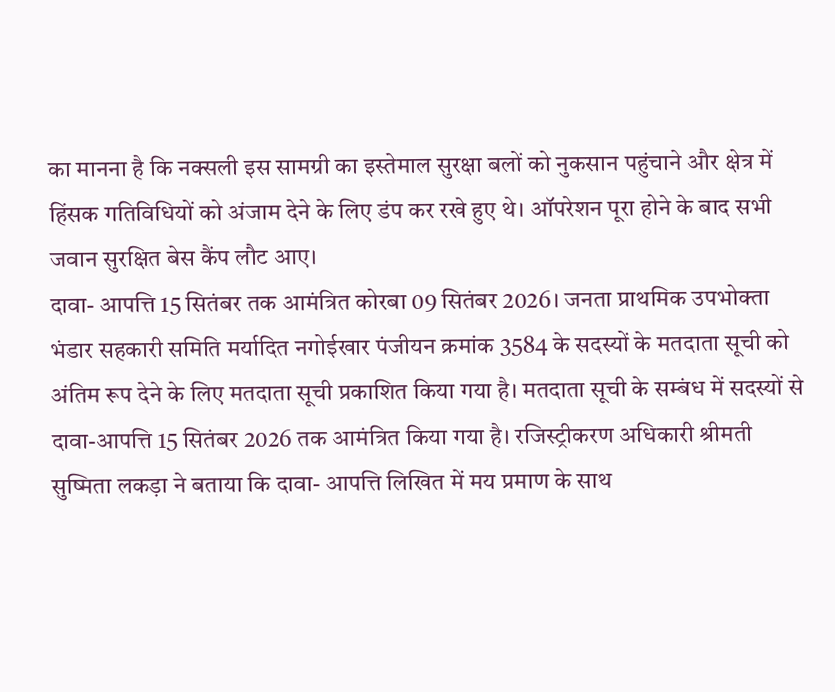का मानना है कि नक्सली इस सामग्री का इस्तेमाल सुरक्षा बलों को नुकसान पहुंचाने और क्षेत्र में हिंसक गतिविधियों को अंजाम देने के लिए डंप कर रखे हुए थे। ऑपरेशन पूरा होने के बाद सभी जवान सुरक्षित बेस कैंप लौट आए।
दावा- आपत्ति 15 सितंबर तक आमंत्रित कोरबा 09 सितंबर 2026। जनता प्राथमिक उपभोक्ता भंडार सहकारी समिति मर्यादित नगोईखार पंजीयन क्रमांक 3584 के सदस्यों के मतदाता सूची को अंतिम रूप देने के लिए मतदाता सूची प्रकाशित किया गया है। मतदाता सूची के सम्बंध में सदस्यों से दावा-आपत्ति 15 सितंबर 2026 तक आमंत्रित किया गया है। रजिस्ट्रीकरण अधिकारी श्रीमती सुष्मिता लकड़ा ने बताया कि दावा- आपत्ति लिखित में मय प्रमाण के साथ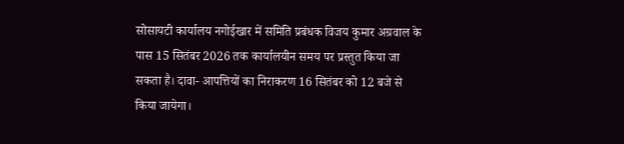सोसायटी कार्यालय नगोईखार में समिति प्रबंधक विजय कुमार अग्रवाल के पास 15 सितंबर 2026 तक कार्यालयीन समय पर प्रस्तुत किया जा सकता है। दावा- आपत्तियों का निराकरण 16 सितंबर को 12 बजे से किया जायेगा।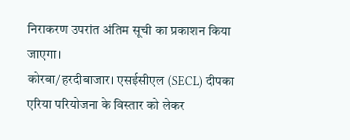निराकरण उपरांत अंतिम सूची का प्रकाशन किया जाएगा।
कोरबा/हरदीबाजार। एसईसीएल (SECL) दीपका एरिया परियोजना के विस्तार को लेकर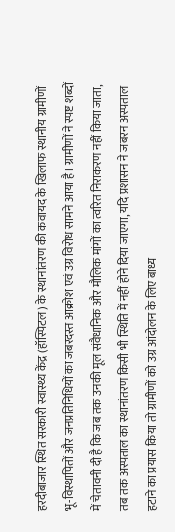हरदीबाजार स्थित सरकारी स्वास्थ्य केंद्र (हॉस्पिटल) के स्थानांतरण की कवायद के खिलाफ स्थानीय ग्रामीणों भू-विस्थापितों और जनप्रतिनिधियों का जबरदस्त आक्रोश एवं उग्र विरोध सामने आया है। ग्रामीणों ने स्पष्ट शब्दों में चेतावनी दी है कि जब तक उनकी मूल संवैधानिक और मौलिक मांगों का त्वरित निराकरण नहीं किया जाता, तब तक अस्पताल का स्थानांतरण किसी भी स्थिति में नहीं होने दिया जाएगा, यदि प्रशासन ने जबरन अस्पताल हटाने का प्रयास किया तो ग्रामीणों को उग्र आंदोलन के लिए बाध्य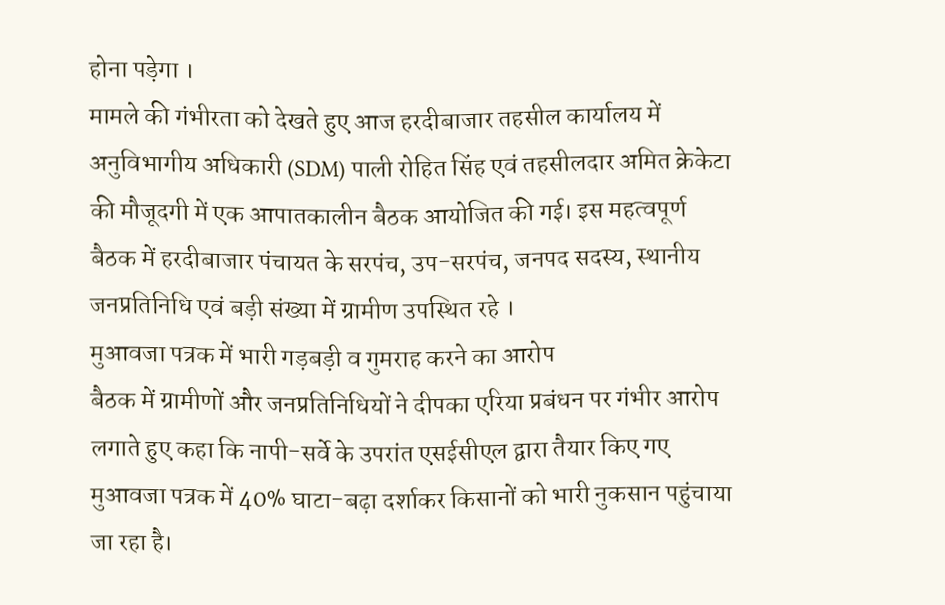होना पड़ेगा ।
मामले की गंभीरता को देखते हुए आज हरदीबाजार तहसील कार्यालय में अनुविभागीय अधिकारी (SDM) पाली रोहित सिंह एवं तहसीलदार अमित क्रेकेटा की मौजूदगी में एक आपातकालीन बैठक आयोजित की गई। इस महत्वपूर्ण बैठक में हरदीबाजार पंचायत के सरपंच, उप-सरपंच, जनपद सदस्य, स्थानीय जनप्रतिनिधि एवं बड़ी संख्या में ग्रामीण उपस्थित रहे ।
मुआवजा पत्रक में भारी गड़बड़ी व गुमराह करने का आरोप
बैठक में ग्रामीणों और जनप्रतिनिधियों ने दीपका एरिया प्रबंधन पर गंभीर आरोप लगाते हुए कहा कि नापी-सर्वे के उपरांत एसईसीएल द्वारा तैयार किए गए मुआवजा पत्रक में 40% घाटा-बढ़ा दर्शाकर किसानों को भारी नुकसान पहुंचाया जा रहा है।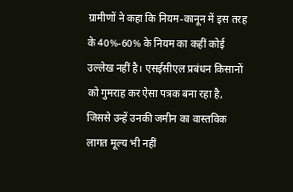ग्रामीणों ने कहा कि नियम-कानून में इस तरह के 40%-60% के नियम का कहीं कोई उल्लेख नहीं है। एसईसीएल प्रबंधन किसानों को गुमराह कर ऐसा पत्रक बना रहा है, जिससे उन्हें उनकी जमीन का वास्तविक लागत मूल्य भी नहीं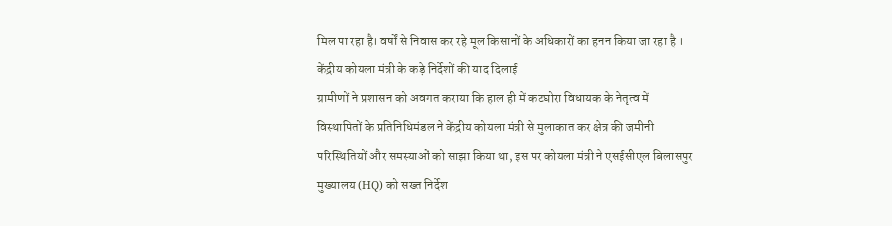मिल पा रहा है। वर्षों से निवास कर रहे मूल किसानों के अधिकारों का हनन किया जा रहा है ।
केंद्रीय कोयला मंत्री के कड़े निर्देशों की याद दिलाई
ग्रामीणों ने प्रशासन को अवगत कराया कि हाल ही में कटघोरा विधायक के नेतृत्व में विस्थापितों के प्रतिनिधिमंडल ने केंद्रीय कोयला मंत्री से मुलाकात कर क्षेत्र की जमीनी परिस्थितियों और समस्याओं को साझा किया था, इस पर कोयला मंत्री ने एसईसीएल बिलासपुर मुख्यालय (HQ) को सख्त निर्देश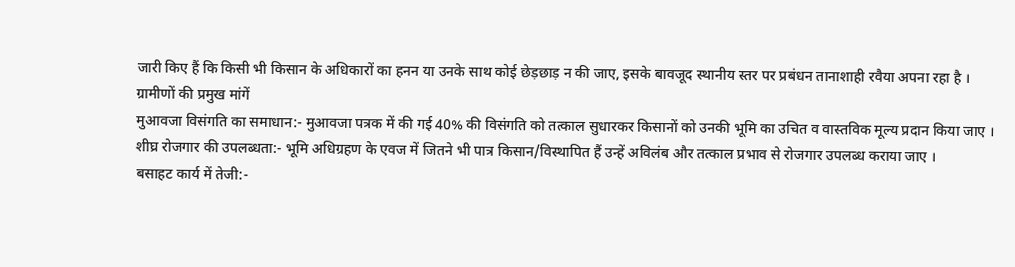जारी किए हैं कि किसी भी किसान के अधिकारों का हनन या उनके साथ कोई छेड़छाड़ न की जाए, इसके बावजूद स्थानीय स्तर पर प्रबंधन तानाशाही रवैया अपना रहा है ।
ग्रामीणों की प्रमुख मांगें
मुआवजा विसंगति का समाधान:- मुआवजा पत्रक में की गई 40% की विसंगति को तत्काल सुधारकर किसानों को उनकी भूमि का उचित व वास्तविक मूल्य प्रदान किया जाए ।
शीघ्र रोजगार की उपलब्धता:- भूमि अधिग्रहण के एवज में जितने भी पात्र किसान/विस्थापित हैं उन्हें अविलंब और तत्काल प्रभाव से रोजगार उपलब्ध कराया जाए ।
बसाहट कार्य में तेजी:-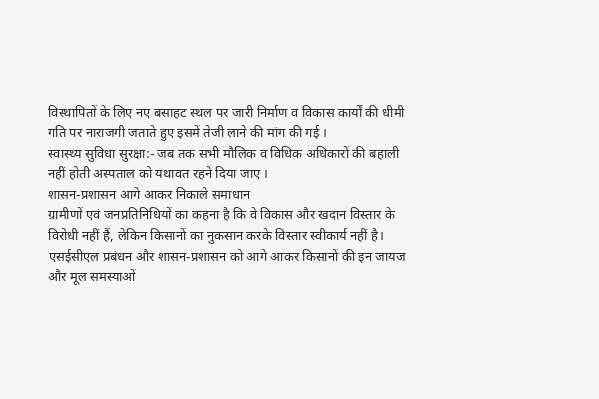विस्थापितों के लिए नए बसाहट स्थल पर जारी निर्माण व विकास कार्यों की धीमी गति पर नाराजगी जताते हुए इसमें तेजी लाने की मांग की गई ।
स्वास्थ्य सुविधा सुरक्षा:- जब तक सभी मौलिक व विधिक अधिकारों की बहाली नहीं होती अस्पताल को यथावत रहने दिया जाए ।
शासन-प्रशासन आगे आकर निकाले समाधान
ग्रामीणों एवं जनप्रतिनिधियों का कहना है कि वे विकास और खदान विस्तार के विरोधी नहीं हैं, लेकिन किसानों का नुकसान करके विस्तार स्वीकार्य नहीं है। एसईसीएल प्रबंधन और शासन-प्रशासन को आगे आकर किसानों की इन जायज और मूल समस्याओं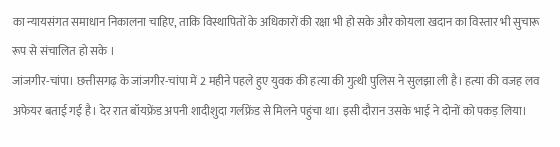का न्यायसंगत समाधान निकालना चाहिए, ताकि विस्थापितों के अधिकारों की रक्षा भी हो सके और कोयला खदान का विस्तार भी सुचारू रूप से संचालित हो सके ।
जांजगीर-चांपा। छत्तीसगढ़ के जांजगीर-चांपा में 2 महीने पहले हुए युवक की हत्या की गुत्थी पुलिस ने सुलझा ली है। हत्या की वजह लव अफेयर बताई गई है। देर रात बॉयफ्रेंड अपनी शादीशुदा गर्लफ्रेंड से मिलने पहुंचा था। इसी दौरान उसके भाई ने दोनों को पकड़ लिया।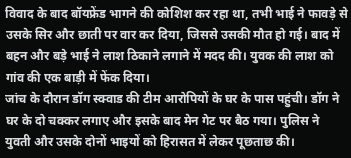विवाद के बाद बॉयफ्रेंड भागने की कोशिश कर रहा था, तभी भाई ने फावड़े से उसके सिर और छाती पर वार कर दिया, जिससे उसकी मौत हो गई। बाद में बहन और बड़े भाई ने लाश ठिकाने लगाने में मदद की। युवक की लाश को गांव की एक बाड़ी में फेंक दिया।
जांच के दौरान डॉग स्क्वाड की टीम आरोपियों के घर के पास पहुंची। डॉग ने घर के दो चक्कर लगाए और इसके बाद मेन गेट पर बैठ गया। पुलिस ने युवती और उसके दोनों भाइयों को हिरासत में लेकर पूछताछ की।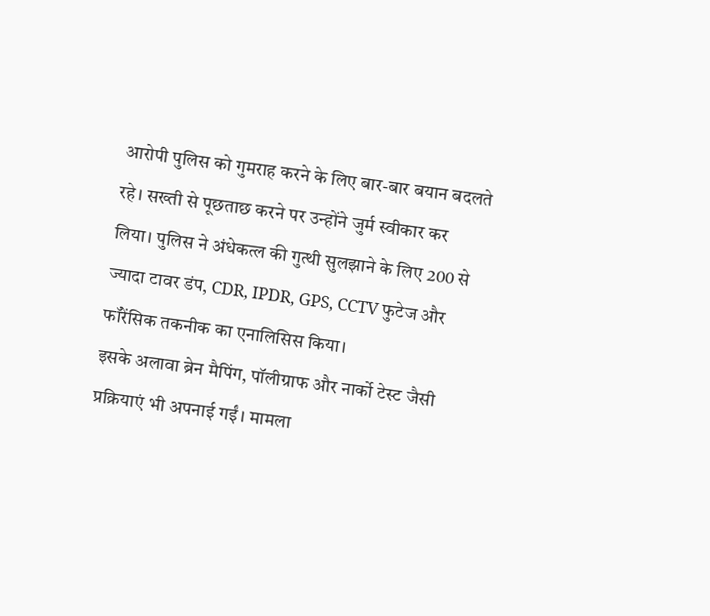आरोपी पुलिस को गुमराह करने के लिए बार-बार बयान बदलते रहे। सख्ती से पूछताछ करने पर उन्होंने जुर्म स्वीकार कर लिया। पुलिस ने अंधेकत्ल की गुत्थी सुलझाने के लिए 200 से ज्यादा टावर डंप, CDR, IPDR, GPS, CCTV फुटेज और फॉरेंसिक तकनीक का एनालिसिस किया।
इसके अलावा ब्रेन मैपिंग, पॉलीग्राफ और नार्को टेस्ट जैसी प्रक्रियाएं भी अपनाई गईं। मामला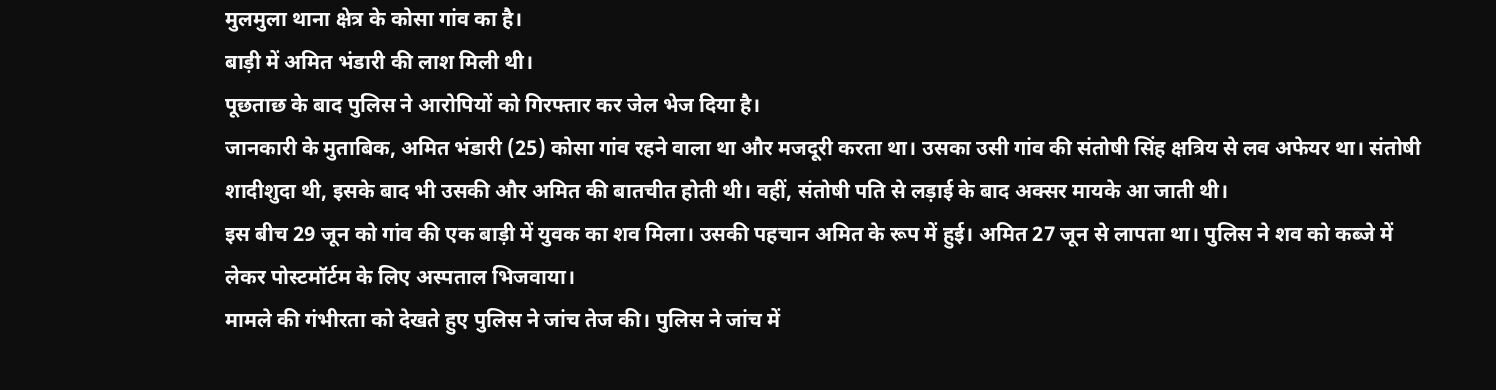मुलमुला थाना क्षेत्र के कोसा गांव का है।
बाड़ी में अमित भंडारी की लाश मिली थी।
पूछताछ के बाद पुलिस ने आरोपियों को गिरफ्तार कर जेल भेज दिया है।
जानकारी के मुताबिक, अमित भंडारी (25) कोसा गांव रहने वाला था और मजदूरी करता था। उसका उसी गांव की संतोषी सिंह क्षत्रिय से लव अफेयर था। संतोषी शादीशुदा थी, इसके बाद भी उसकी और अमित की बातचीत होती थी। वहीं, संतोषी पति से लड़ाई के बाद अक्सर मायके आ जाती थी।
इस बीच 29 जून को गांव की एक बाड़ी में युवक का शव मिला। उसकी पहचान अमित के रूप में हुई। अमित 27 जून से लापता था। पुलिस ने शव को कब्जे में लेकर पोस्टमॉर्टम के लिए अस्पताल भिजवाया।
मामले की गंभीरता को देखते हुए पुलिस ने जांच तेज की। पुलिस ने जांच में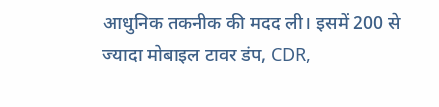आधुनिक तकनीक की मदद ली। इसमें 200 से ज्यादा मोबाइल टावर डंप, CDR,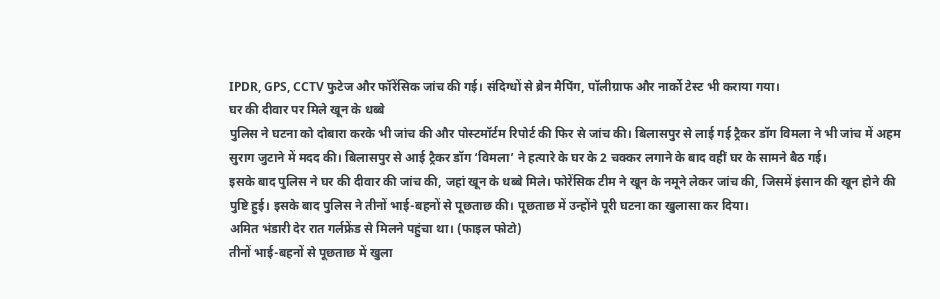IPDR, GPS, CCTV फुटेज और फॉरेंसिक जांच की गई। संदिग्धों से ब्रेन मैपिंग, पॉलीग्राफ और नार्को टेस्ट भी कराया गया।
घर की दीवार पर मिले खून के धब्बे
पुलिस ने घटना को दोबारा करके भी जांच की और पोस्टमॉर्टम रिपोर्ट की फिर से जांच की। बिलासपुर से लाई गई ट्रैकर डॉग विमला ने भी जांच में अहम सुराग जुटाने में मदद की। बिलासपुर से आई ट्रैकर डॉग ‘विमला’ ने हत्यारे के घर के 2 चक्कर लगाने के बाद वहीं घर के सामने बैठ गई।
इसके बाद पुलिस ने घर की दीवार की जांच की, जहां खून के धब्बे मिले। फोरेंसिक टीम ने खून के नमूने लेकर जांच की, जिसमें इंसान की खून होने की पुष्टि हुई। इसके बाद पुलिस ने तीनों भाई-बहनों से पूछताछ की। पूछताछ में उन्होंने पूरी घटना का खुलासा कर दिया।
अमित भंडारी देर रात गर्लफ्रेंड से मिलने पहुंचा था। (फाइल फोटो)
तीनों भाई-बहनों से पूछताछ में खुला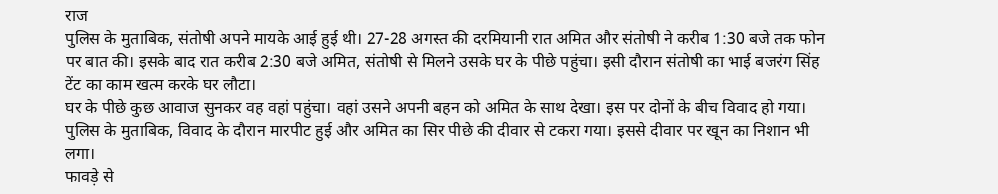राज
पुलिस के मुताबिक, संतोषी अपने मायके आई हुई थी। 27-28 अगस्त की दरमियानी रात अमित और संतोषी ने करीब 1:30 बजे तक फोन पर बात की। इसके बाद रात करीब 2:30 बजे अमित, संतोषी से मिलने उसके घर के पीछे पहुंचा। इसी दौरान संतोषी का भाई बजरंग सिंह टेंट का काम खत्म करके घर लौटा।
घर के पीछे कुछ आवाज सुनकर वह वहां पहुंचा। वहां उसने अपनी बहन को अमित के साथ देखा। इस पर दोनों के बीच विवाद हो गया। पुलिस के मुताबिक, विवाद के दौरान मारपीट हुई और अमित का सिर पीछे की दीवार से टकरा गया। इससे दीवार पर खून का निशान भी लगा।
फावड़े से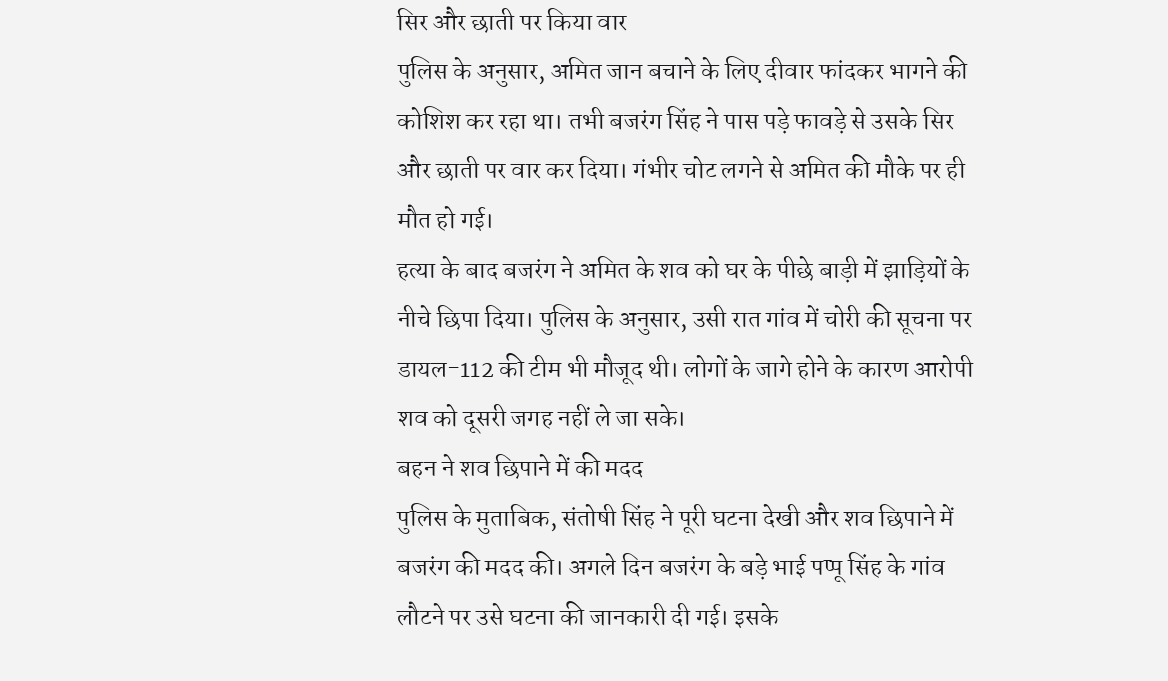सिर और छाती पर किया वार
पुलिस के अनुसार, अमित जान बचाने के लिए दीवार फांदकर भागने की कोशिश कर रहा था। तभी बजरंग सिंह ने पास पड़े फावड़े से उसके सिर और छाती पर वार कर दिया। गंभीर चोट लगने से अमित की मौके पर ही मौत हो गई।
हत्या के बाद बजरंग ने अमित के शव को घर के पीछे बाड़ी में झाड़ियों के नीचे छिपा दिया। पुलिस के अनुसार, उसी रात गांव में चोरी की सूचना पर डायल-112 की टीम भी मौजूद थी। लोगों के जागे होने के कारण आरोपी शव को दूसरी जगह नहीं ले जा सके।
बहन ने शव छिपाने में की मदद
पुलिस के मुताबिक, संतोषी सिंह ने पूरी घटना देखी और शव छिपाने में बजरंग की मदद की। अगले दिन बजरंग के बड़े भाई पप्पू सिंह के गांव लौटने पर उसे घटना की जानकारी दी गई। इसके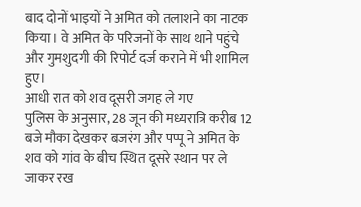बाद दोनों भाइयों ने अमित को तलाशने का नाटक किया। वे अमित के परिजनों के साथ थाने पहुंचे और गुमशुदगी की रिपोर्ट दर्ज कराने में भी शामिल हुए।
आधी रात को शव दूसरी जगह ले गए
पुलिस के अनुसार, 28 जून की मध्यरात्रि करीब 12 बजे मौका देखकर बजरंग और पप्पू ने अमित के शव को गांव के बीच स्थित दूसरे स्थान पर ले जाकर रख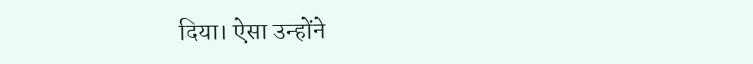दिया। ऐसा उन्होंने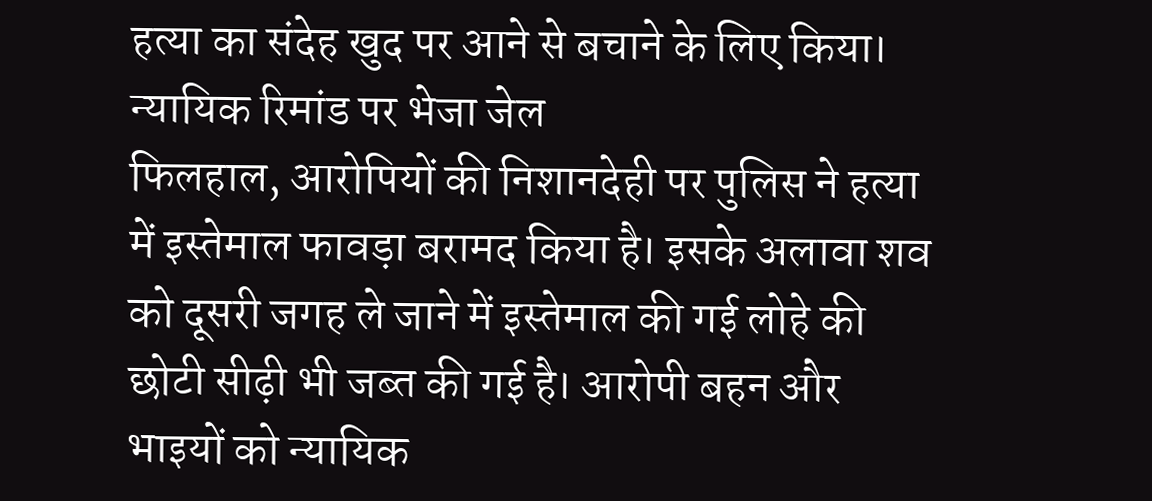हत्या का संदेह खुद पर आने से बचाने के लिए किया।
न्यायिक रिमांड पर भेजा जेल
फिलहाल, आरोपियों की निशानदेही पर पुलिस ने हत्या में इस्तेमाल फावड़ा बरामद किया है। इसके अलावा शव को दूसरी जगह ले जाने में इस्तेमाल की गई लोहे की छोटी सीढ़ी भी जब्त की गई है। आरोपी बहन और भाइयों को न्यायिक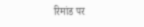रिमांड पर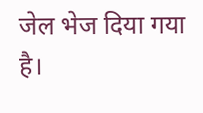जेल भेज दिया गया है।